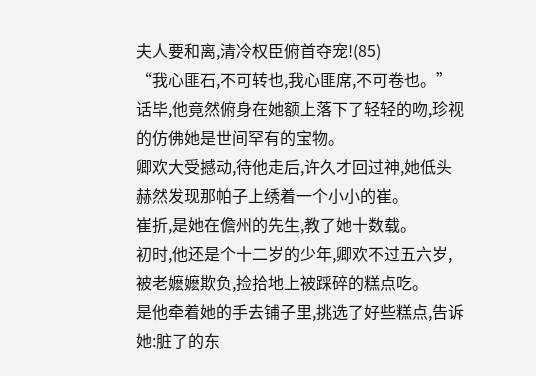夫人要和离,清冷权臣俯首夺宠!(85)
“我心匪石,不可转也,我心匪席,不可卷也。”话毕,他竟然俯身在她额上落下了轻轻的吻,珍视的仿佛她是世间罕有的宝物。
卿欢大受撼动,待他走后,许久才回过神,她低头赫然发现那帕子上绣着一个小小的崔。
崔折,是她在儋州的先生,教了她十数载。
初时,他还是个十二岁的少年,卿欢不过五六岁,被老嬷嬷欺负,捡拾地上被踩碎的糕点吃。
是他牵着她的手去铺子里,挑选了好些糕点,告诉她:脏了的东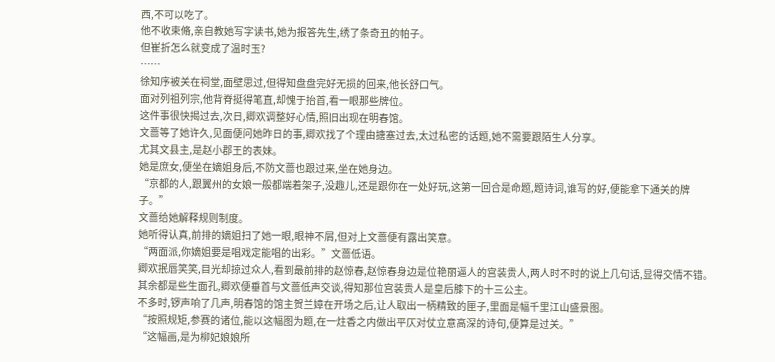西,不可以吃了。
他不收束脩,亲自教她写字读书,她为报答先生,绣了条奇丑的帕子。
但崔折怎么就变成了温时玉?
……
徐知序被关在祠堂,面壁思过,但得知盘盘完好无损的回来,他长舒口气。
面对列祖列宗,他背脊挺得笔直,却愧于抬首,看一眼那些牌位。
这件事很快揭过去,次日,卿欢调整好心情,照旧出现在明春馆。
文蔷等了她许久,见面便问她昨日的事,卿欢找了个理由搪塞过去,太过私密的话题,她不需要跟陌生人分享。
尤其文县主,是赵小郡王的表妹。
她是庶女,便坐在嫡姐身后,不防文蔷也跟过来,坐在她身边。
“京都的人,跟翼州的女娘一般都端着架子,没趣儿,还是跟你在一处好玩,这第一回合是命题,题诗词,谁写的好,便能拿下通关的牌子。”
文蔷给她解释规则制度。
她听得认真,前排的嫡姐扫了她一眼,眼神不屑,但对上文蔷便有露出笑意。
“两面派,你嫡姐要是唱戏定能唱的出彩。”文蔷低语。
卿欢抿唇笑笑,目光却掠过众人,看到最前排的赵惊春,赵惊春身边是位艳丽逼人的宫装贵人,两人时不时的说上几句话,显得交情不错。
其余都是些生面孔,卿欢便垂首与文蔷低声交谈,得知那位宫装贵人是皇后膝下的十三公主。
不多时,锣声响了几声,明春馆的馆主贺兰嫜在开场之后,让人取出一柄精致的匣子,里面是幅千里江山盛景图。
“按照规矩,参赛的诸位,能以这幅图为题,在一炷香之内做出平仄对仗立意高深的诗句,便算是过关。”
“这幅画,是为柳妃娘娘所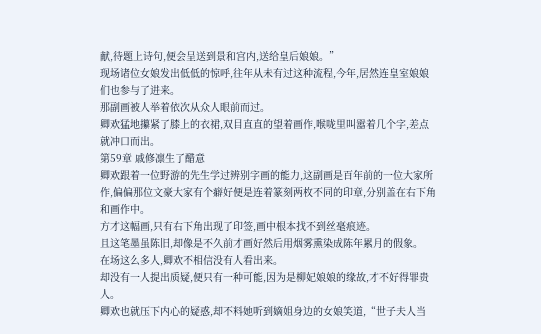献,待题上诗句,便会呈送到景和宫内,送给皇后娘娘。”
现场诸位女娘发出低低的惊呼,往年从未有过这种流程,今年,居然连皇室娘娘们也参与了进来。
那副画被人举着依次从众人眼前而过。
卿欢猛地攥紧了膝上的衣裙,双目直直的望着画作,喉咙里叫嚣着几个字,差点就冲口而出。
第59章 戚修凛生了醋意
卿欢跟着一位野游的先生学过辨别字画的能力,这副画是百年前的一位大家所作,偏偏那位文豪大家有个癖好便是连着篆刻两枚不同的印章,分别盖在右下角和画作中。
方才这幅画,只有右下角出现了印签,画中根本找不到丝毫痕迹。
且这笔墨虽陈旧,却像是不久前才画好然后用烟雾熏染成陈年累月的假象。
在场这么多人,卿欢不相信没有人看出来。
却没有一人提出质疑,便只有一种可能,因为是柳妃娘娘的缘故,才不好得罪贵人。
卿欢也就压下内心的疑惑,却不料她听到嫡姐身边的女娘笑道,“世子夫人当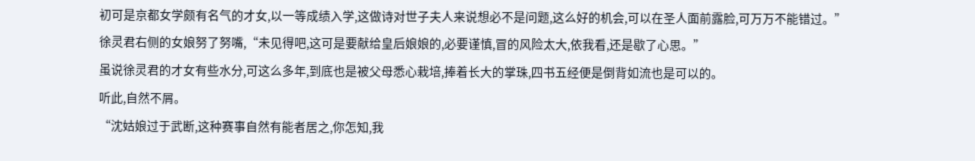初可是京都女学颇有名气的才女,以一等成绩入学,这做诗对世子夫人来说想必不是问题,这么好的机会,可以在圣人面前露脸,可万万不能错过。”
徐灵君右侧的女娘努了努嘴,“未见得吧,这可是要献给皇后娘娘的,必要谨慎,冒的风险太大,依我看,还是歇了心思。”
虽说徐灵君的才女有些水分,可这么多年,到底也是被父母悉心栽培,捧着长大的掌珠,四书五经便是倒背如流也是可以的。
听此,自然不屑。
“沈姑娘过于武断,这种赛事自然有能者居之,你怎知,我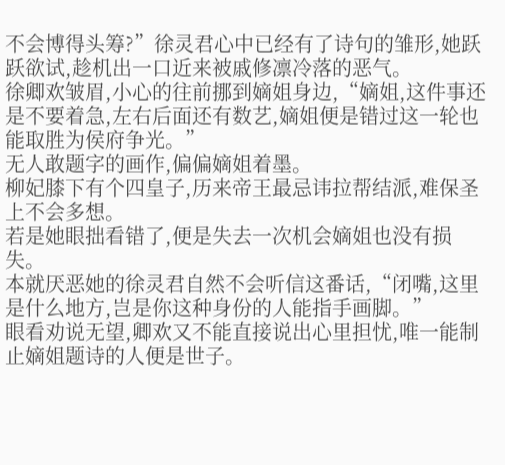不会博得头筹?”徐灵君心中已经有了诗句的雏形,她跃跃欲试,趁机出一口近来被戚修凛冷落的恶气。
徐卿欢皱眉,小心的往前挪到嫡姐身边,“嫡姐,这件事还是不要着急,左右后面还有数艺,嫡姐便是错过这一轮也能取胜为侯府争光。”
无人敢题字的画作,偏偏嫡姐着墨。
柳妃膝下有个四皇子,历来帝王最忌讳拉帮结派,难保圣上不会多想。
若是她眼拙看错了,便是失去一次机会嫡姐也没有损失。
本就厌恶她的徐灵君自然不会听信这番话,“闭嘴,这里是什么地方,岂是你这种身份的人能指手画脚。”
眼看劝说无望,卿欢又不能直接说出心里担忧,唯一能制止嫡姐题诗的人便是世子。